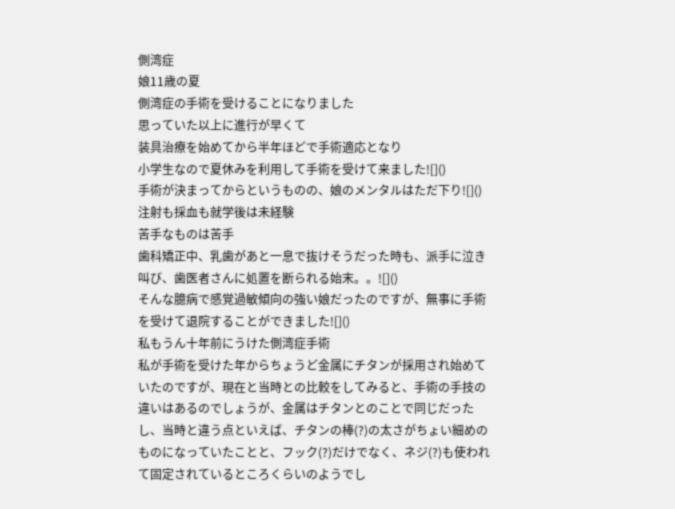側湾症
娘11歳の夏
側湾症の手術を受けることになりました
思っていた以上に進行が早くて
装具治療を始めてから半年ほどで手術適応となり
小学生なので夏休みを利用して手術を受けて来ました![]()
手術が決まってからというものの、娘のメンタルはただ下り![]()
注射も採血も就学後は未経験
苦手なものは苦手
歯科矯正中、乳歯があと一息で抜けそうだった時も、派手に泣き叫び、歯医者さんに処置を断られる始末。。![]()
そんな臆病で感覚過敏傾向の強い娘だったのですが、無事に手術を受けて退院することができました![]()
私もうん十年前にうけた側湾症手術
私が手術を受けた年からちょうど金属にチタンが採用され始めていたのですが、現在と当時との比較をしてみると、手術の手技の違いはあるのでしょうが、金属はチタンとのことで同じだったし、当時と違う点といえば、チタンの棒(?)の太さがちょい細めのものになっていたことと、フック(?)だけでなく、ネジ(?)も使われて固定されているところくらいのようでし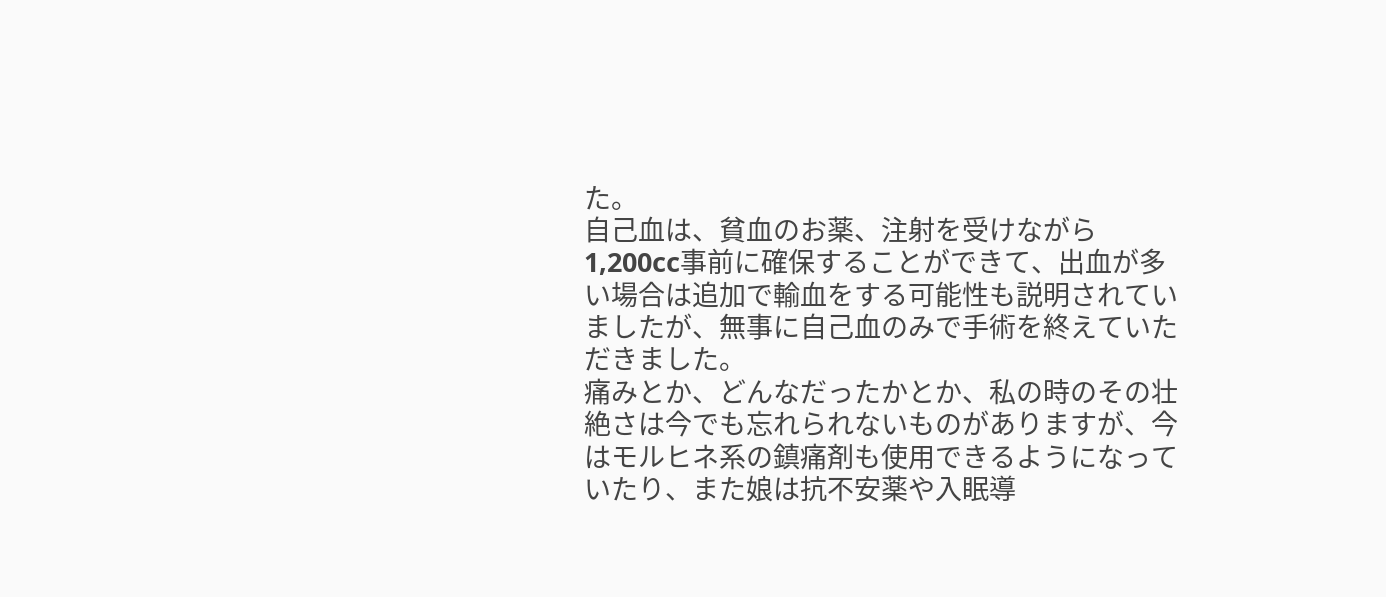た。
自己血は、貧血のお薬、注射を受けながら1,200cc事前に確保することができて、出血が多い場合は追加で輸血をする可能性も説明されていましたが、無事に自己血のみで手術を終えていただきました。
痛みとか、どんなだったかとか、私の時のその壮絶さは今でも忘れられないものがありますが、今はモルヒネ系の鎮痛剤も使用できるようになっていたり、また娘は抗不安薬や入眠導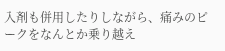入剤も併用したりしながら、痛みのピークをなんとか乗り越え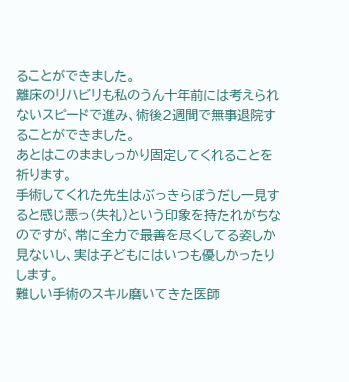ることができました。
離床のリハビリも私のうん十年前には考えられないスピードで進み、術後2週間で無事退院することができました。
あとはこのまましっかり固定してくれることを祈ります。
手術してくれた先生はぶっきらぼうだし一見すると感じ悪っ(失礼)という印象を持たれがちなのですが、常に全力で最善を尽くしてる姿しか見ないし、実は子どもにはいつも優しかったりします。
難しい手術のスキル磨いてきた医師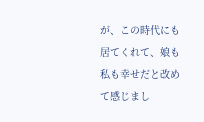が、この時代にも居てくれて、娘も私も幸せだと改めて感じまし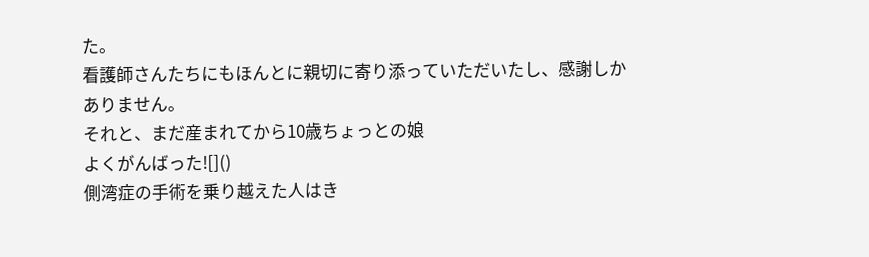た。
看護師さんたちにもほんとに親切に寄り添っていただいたし、感謝しかありません。
それと、まだ産まれてから10歳ちょっとの娘
よくがんばった![]()
側湾症の手術を乗り越えた人はき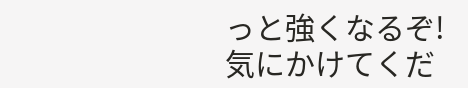っと強くなるぞ!
気にかけてくだ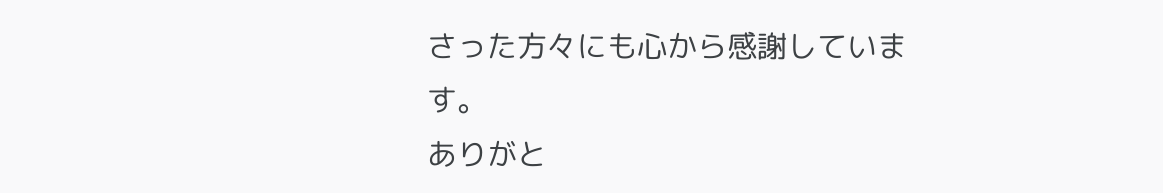さった方々にも心から感謝しています。
ありがと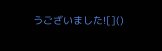うございました![]()